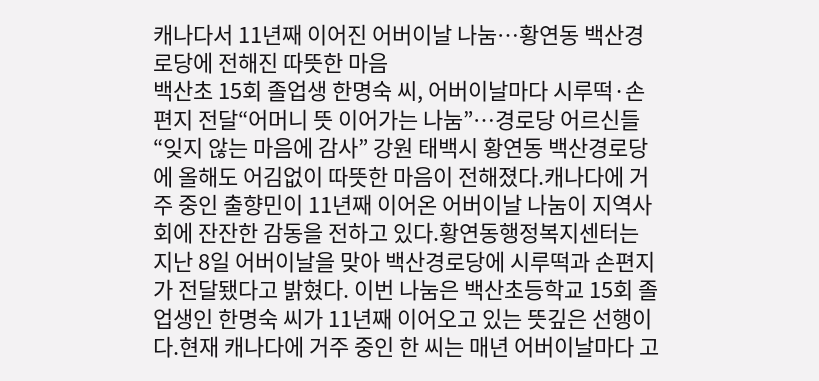캐나다서 11년째 이어진 어버이날 나눔…황연동 백산경로당에 전해진 따뜻한 마음
백산초 15회 졸업생 한명숙 씨, 어버이날마다 시루떡·손편지 전달“어머니 뜻 이어가는 나눔”…경로당 어르신들 “잊지 않는 마음에 감사” 강원 태백시 황연동 백산경로당에 올해도 어김없이 따뜻한 마음이 전해졌다.캐나다에 거주 중인 출향민이 11년째 이어온 어버이날 나눔이 지역사회에 잔잔한 감동을 전하고 있다.황연동행정복지센터는 지난 8일 어버이날을 맞아 백산경로당에 시루떡과 손편지가 전달됐다고 밝혔다. 이번 나눔은 백산초등학교 15회 졸업생인 한명숙 씨가 11년째 이어오고 있는 뜻깊은 선행이다.현재 캐나다에 거주 중인 한 씨는 매년 어버이날마다 고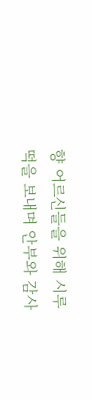향 어르신들을 위해 시루떡을 보내며 안부와 감사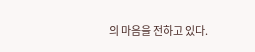의 마음을 전하고 있다.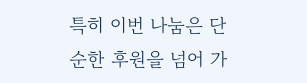특히 이번 나눔은 단순한 후원을 넘어 가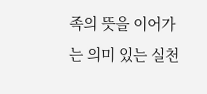족의 뜻을 이어가는 의미 있는 실천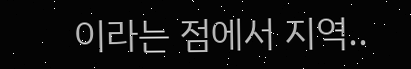이라는 점에서 지역..